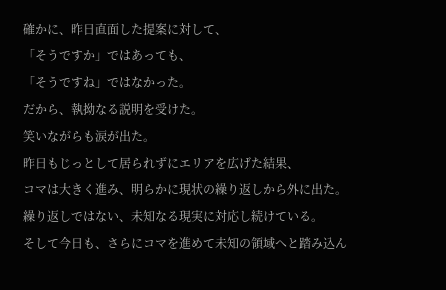確かに、昨日直面した提案に対して、
「そうですか」ではあっても、
「そうですね」ではなかった。
だから、執拗なる説明を受けた。
笑いながらも涙が出た。
昨日もじっとして居られずにエリアを広げた結果、
コマは大きく進み、明らかに現状の繰り返しから外に出た。
繰り返しではない、未知なる現実に対応し続けている。
そして今日も、さらにコマを進めて未知の領域へと踏み込ん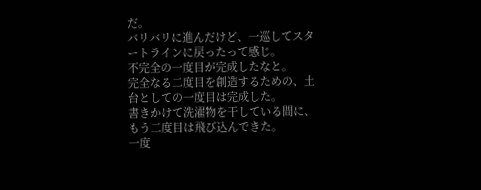だ。
バリバリに進んだけど、一巡してスタートラインに戻ったって感じ。
不完全の一度目が完成したなと。
完全なる二度目を創造するための、土台としての一度目は完成した。
書きかけて洗濯物を干している間に、もう二度目は飛び込んできた。
一度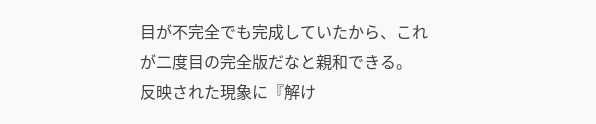目が不完全でも完成していたから、これが二度目の完全版だなと親和できる。
反映された現象に『解け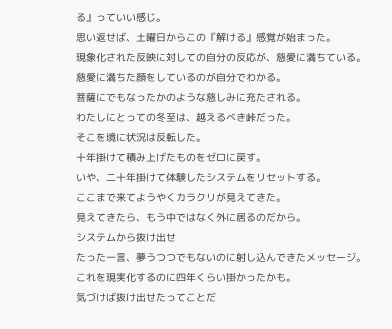る』っていい感じ。
思い返せば、土曜日からこの『解ける』感覚が始まった。
現象化された反映に対しての自分の反応が、慈愛に満ちている。
慈愛に満ちた顔をしているのが自分でわかる。
菩薩にでもなったかのような慈しみに充たされる。
わたしにとっての冬至は、越えるべき峠だった。
そこを境に状況は反転した。
十年掛けて積み上げたものをゼロに戻す。
いや、二十年掛けて体験したシステムをリセットする。
ここまで来てようやくカラクリが見えてきた。
見えてきたら、もう中ではなく外に居るのだから。
システムから抜け出せ
たった一言、夢うつつでもないのに射し込んできたメッセージ。
これを現実化するのに四年くらい掛かったかも。
気づけば抜け出せたってことだ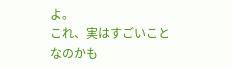よ。
これ、実はすごいことなのかも